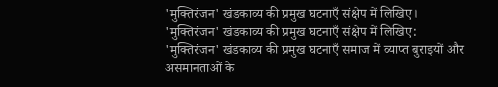'मुक्तिरंजन' खंडकाव्य की प्रमुख घटनाएँ संक्षेप में लिखिए।
'मुक्तिरंजन' खंडकाव्य की प्रमुख घटनाएँ संक्षेप में लिखिए:
'मुक्तिरंजन' खंडकाव्य की प्रमुख घटनाएँ समाज में व्याप्त बुराइयों और असमानताओं के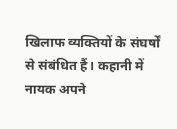खिलाफ व्यक्तियों के संघर्षों से संबंधित हैं। कहानी में नायक अपने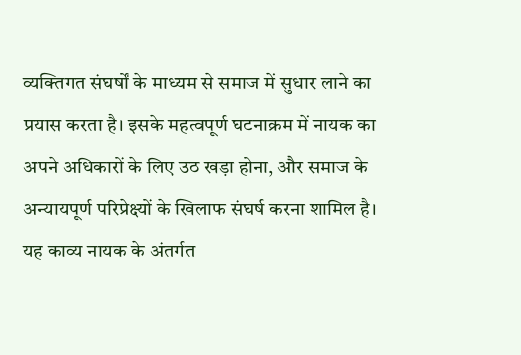व्यक्तिगत संघर्षों के माध्यम से समाज में सुधार लाने का प्रयास करता है। इसके महत्वपूर्ण घटनाक्रम में नायक का अपने अधिकारों के लिए उठ खड़ा होना, और समाज के अन्यायपूर्ण परिप्रेक्ष्यों के खिलाफ संघर्ष करना शामिल है। यह काव्य नायक के अंतर्गत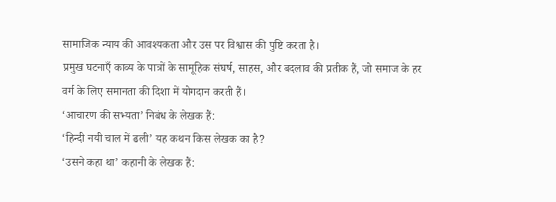सामाजिक न्याय की आवश्यकता और उस पर विश्वास की पुष्टि करता है।
प्रमुख घटनाएँ काव्य के पात्रों के सामूहिक संघर्ष, साहस, और बदलाव की प्रतीक हैं, जो समाज के हर वर्ग के लिए समानता की दिशा में योगदान करती हैं।
‘आचारण की सभ्यता’ निबंध के लेखक हैं:
‘हिन्दी नयी चाल में ढली’ यह कथन किस लेखक का है?
‘उसने कहा था’ कहानी के लेखक हैं: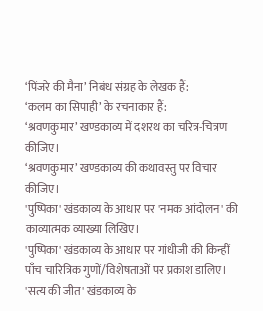‘पिंजरे की मैना’ निबंध संग्रह के लेखक हैं:
‘कलम का सिपाही’ के रचनाकार हैं:
‘श्रवणकुमार’ खण्डकाव्य में दशरथ का चरित्र-चित्रण कीजिए।
‘श्रवणकुमार’ खण्डकाव्य की कथावस्तु पर विचार कीजिए।
'पुष्पिका' खंडकाव्य के आधार पर 'नमक आंदोलन' की काव्यात्मक व्याख्या लिखिए।
'पुष्पिका' खंडकाव्य के आधार पर गांधीजी की किन्हीं पाँच चारित्रिक गुणों/विशेषताओं पर प्रकाश डालिए।
'सत्य की जीत' खंडकाव्य के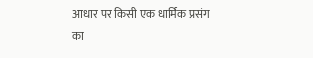आधार पर किसी एक धार्मिक प्रसंग का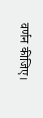वर्णन कीजिए।